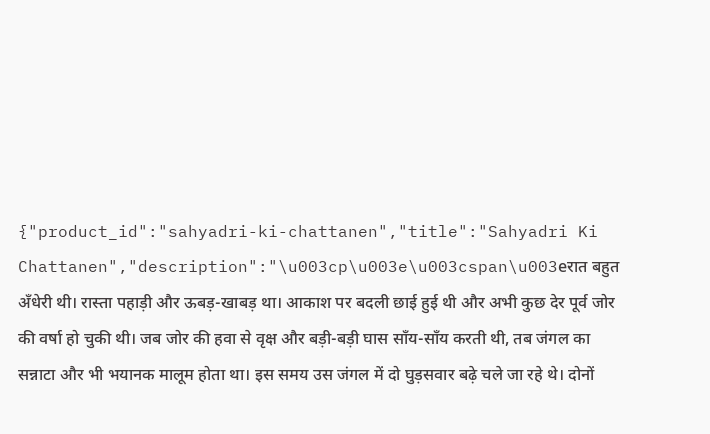{"product_id":"sahyadri-ki-chattanen","title":"Sahyadri Ki Chattanen","description":"\u003cp\u003e\u003cspan\u003eरात बहुत अँधेरी थी। रास्ता पहाड़ी और ऊबड़-खाबड़ था। आकाश पर बदली छाई हुई थी और अभी कुछ देर पूर्व जोर की वर्षा हो चुकी थी। जब जोर की हवा से वृक्ष और बड़ी-बड़ी घास साँय-साँय करती थी, तब जंगल का सन्नाटा और भी भयानक मालूम होता था। इस समय उस जंगल में दो घुड़सवार बढ़े चले जा रहे थे। दोनों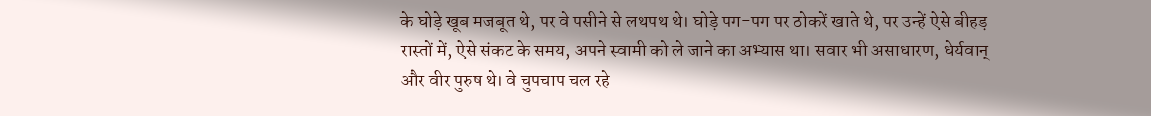के घोड़े खूब मजबूत थे, पर वे पसीने से लथपथ थे। घोड़े पग-पग पर ठोकरें खाते थे, पर उन्हें ऐसे बीहड़ रास्तों में, ऐसे संकट के समय, अपने स्वामी को ले जाने का अभ्यास था। सवार भी असाधारण, धेर्यवान् और वीर पुरुष थे। वे चुपचाप चल रहे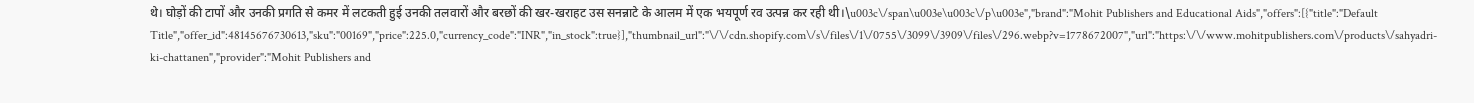थे। घोड़ों की टापों और उनकी प्रगति से कमर में लटकती हुई उनकी तलवारों और बरछों की खर-खराहट उस सनन्नाटे के आलम में एक भयपूर्ण रव उत्पन्न कर रही थी।\u003c\/span\u003e\u003c\/p\u003e","brand":"Mohit Publishers and Educational Aids","offers":[{"title":"Default Title","offer_id":48145676730613,"sku":"00169","price":225.0,"currency_code":"INR","in_stock":true}],"thumbnail_url":"\/\/cdn.shopify.com\/s\/files\/1\/0755\/3099\/3909\/files\/296.webp?v=1778672007","url":"https:\/\/www.mohitpublishers.com\/products\/sahyadri-ki-chattanen","provider":"Mohit Publishers and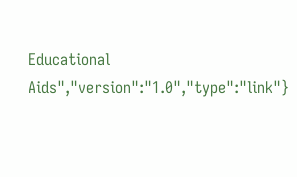Educational Aids","version":"1.0","type":"link"}